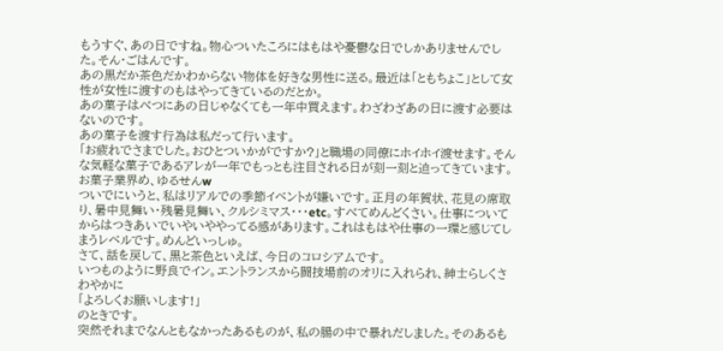もうすぐ、あの日ですね。物心ついたころにはもはや憂鬱な日でしかありませんでした。そん・ごはんです。
あの黒だか茶色だかわからない物体を好きな男性に送る。最近は「ともちょこ」として女性が女性に渡すのもはやってきているのだとか。
あの菓子はべつにあの日じゃなくても一年中買えます。わざわざあの日に渡す必要はないのです。
あの菓子を渡す行為は私だって行います。
「お疲れでさまでした。おひとついかがですか?」と職場の同僚にホイホイ渡せます。そんな気軽な菓子であるアレが一年でもっとも注目される日が刻一刻と迫ってきています。
お菓子業界め、ゆるせんw
ついでにいうと、私はリアルでの季節イベントが嫌いです。正月の年賀状、花見の席取り、暑中見舞い・残暑見舞い、クルシミマス・・・etc。すべてめんどくさい。仕事についてからはつきあいでいやいややってる感があります。これはもはや仕事の一環と感じてしまうレベルです。めんどいっしゅ。
さて、話を戻して、黒と茶色といえば、今日のコロシアムです。
いつものように野良でイン。エントランスから闘技場前のオリに入れられ、紳士らしくさわやかに
「よろしくお願いします!」
のときです。
突然それまでなんともなかったあるものが、私の腸の中で暴れだしました。そのあるも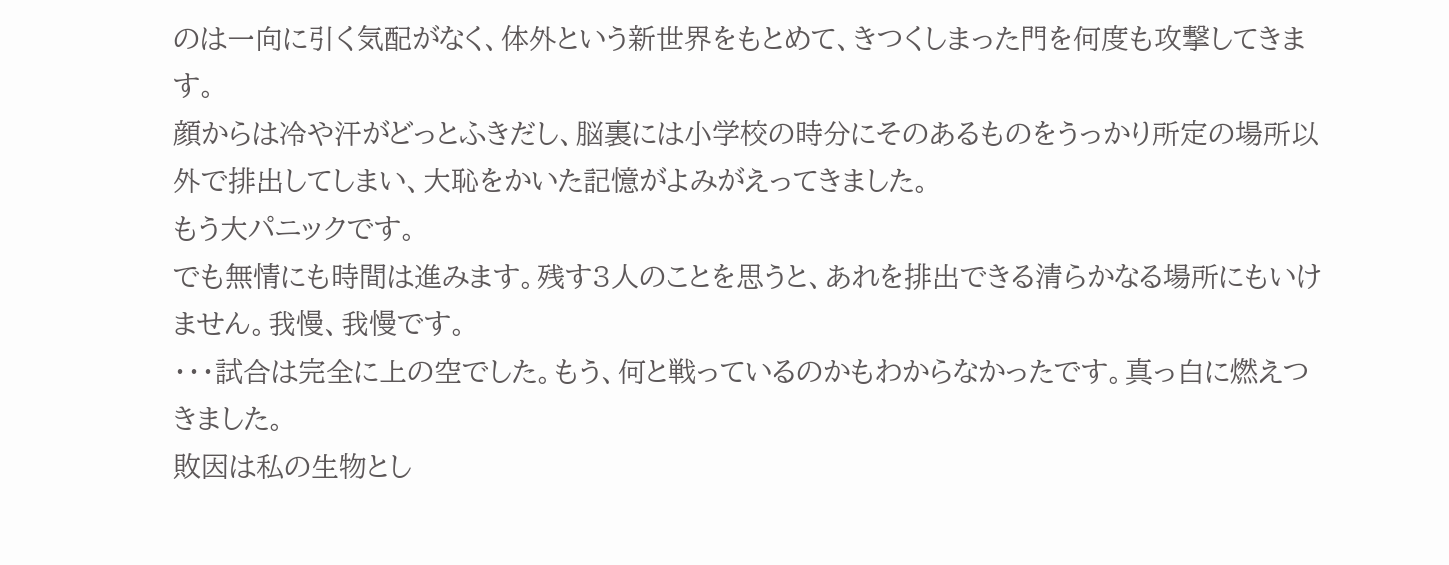のは一向に引く気配がなく、体外という新世界をもとめて、きつくしまった門を何度も攻撃してきます。
顔からは冷や汗がどっとふきだし、脳裏には小学校の時分にそのあるものをうっかり所定の場所以外で排出してしまい、大恥をかいた記憶がよみがえってきました。
もう大パニックです。
でも無情にも時間は進みます。残す3人のことを思うと、あれを排出できる清らかなる場所にもいけません。我慢、我慢です。
・・・試合は完全に上の空でした。もう、何と戦っているのかもわからなかったです。真っ白に燃えつきました。
敗因は私の生物とし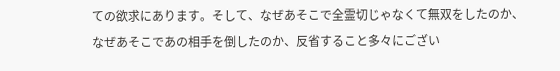ての欲求にあります。そして、なぜあそこで全霊切じゃなくて無双をしたのか、なぜあそこであの相手を倒したのか、反省すること多々にござい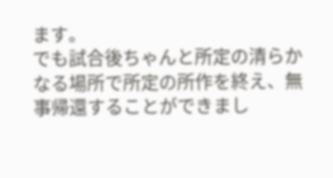ます。
でも試合後ちゃんと所定の清らかなる場所で所定の所作を終え、無事帰還することができまし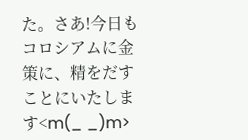た。さあ!今日もコロシアムに金策に、精をだすことにいたします<m(_ _)m>